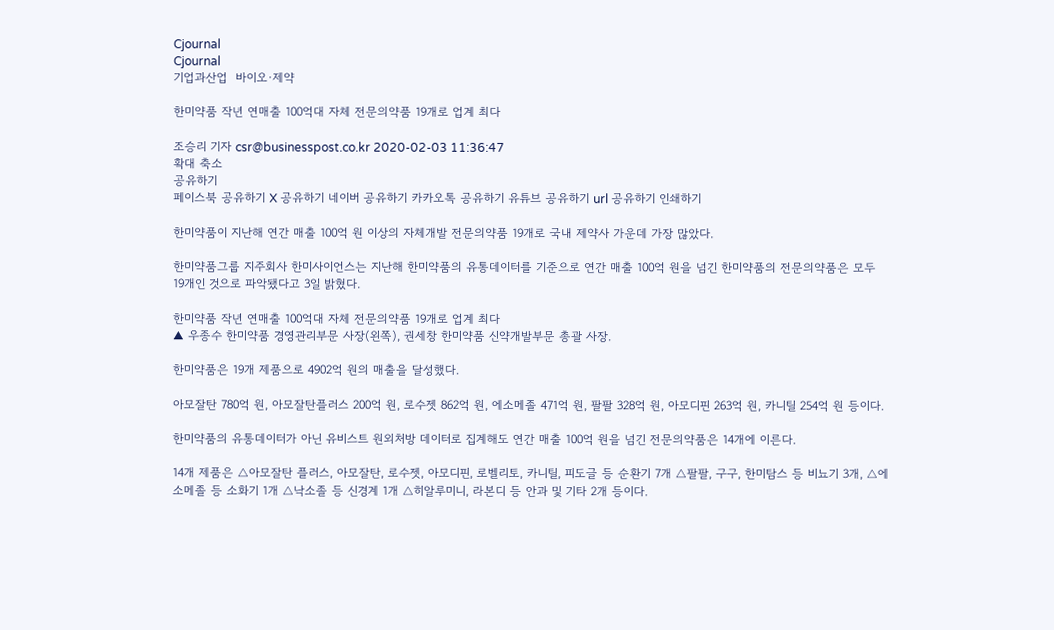Cjournal
Cjournal
기업과산업  바이오·제약

한미약품 작년 연매출 100억대 자체 전문의약품 19개로 업계 최다

조승리 기자 csr@businesspost.co.kr 2020-02-03 11:36:47
확대 축소
공유하기
페이스북 공유하기 X 공유하기 네이버 공유하기 카카오톡 공유하기 유튜브 공유하기 url 공유하기 인쇄하기

한미약품이 지난해 연간 매출 100억 원 이상의 자체개발 전문의약품 19개로 국내 제약사 가운데 가장 많았다.

한미약품그룹 지주회사 한미사이언스는 지난해 한미약품의 유통데이터를 기준으로 연간 매출 100억 원을 넘긴 한미약품의 전문의약품은 모두 19개인 것으로 파악됐다고 3일 밝혔다.

한미약품 작년 연매출 100억대 자체 전문의약품 19개로 업계 최다
▲ 우종수 한미약품 경영관리부문 사장(왼쪽), 권세창 한미약품 신약개발부문 총괄 사장.

한미약품은 19개 제품으로 4902억 원의 매출을 달성했다.

아모잘탄 780억 원, 아모잘탄플러스 200억 원, 로수젯 862억 원, 에소메졸 471억 원, 팔팔 328억 원, 아모디핀 263억 원, 카니틸 254억 원 등이다.

한미약품의 유통데이터가 아닌 유비스트 원외처방 데이터로 집계해도 연간 매출 100억 원을 넘긴 전문의약품은 14개에 이른다.

14개 제품은 △아모잘탄 플러스, 아모잘탄, 로수젯, 아모디핀, 로벨리토, 카니틸, 피도글 등 순환기 7개 △팔팔, 구구, 한미탐스 등 비뇨기 3개, △에소메졸 등 소화기 1개 △낙소졸 등 신경계 1개 △히알루미니, 라본디 등 안과 및 기타 2개 등이다.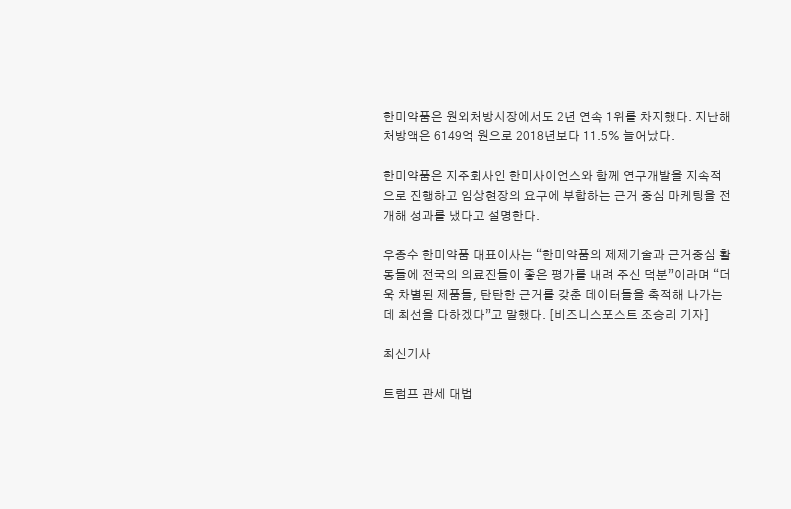한미약품은 원외처방시장에서도 2년 연속 1위를 차지했다. 지난해 처방액은 6149억 원으로 2018년보다 11.5% 늘어났다.

한미약품은 지주회사인 한미사이언스와 함께 연구개발을 지속적으로 진행하고 임상현장의 요구에 부합하는 근거 중심 마케팅을 전개해 성과를 냈다고 설명한다.

우종수 한미약품 대표이사는 “한미약품의 제제기술과 근거중심 활동들에 전국의 의료진들이 좋은 평가를 내려 주신 덕분”이라며 “더욱 차별된 제품들, 탄탄한 근거를 갖춘 데이터들을 축적해 나가는데 최선을 다하겠다”고 말했다. [비즈니스포스트 조승리 기자]

최신기사

트럼프 관세 대법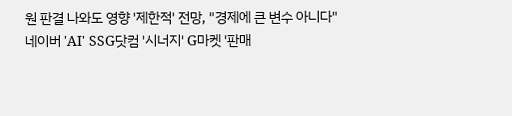원 판결 나와도 영향 '제한적' 전망, "경제에 큰 변수 아니다"
네이버 'AI' SSG닷컴 '시너지' G마켓 '판매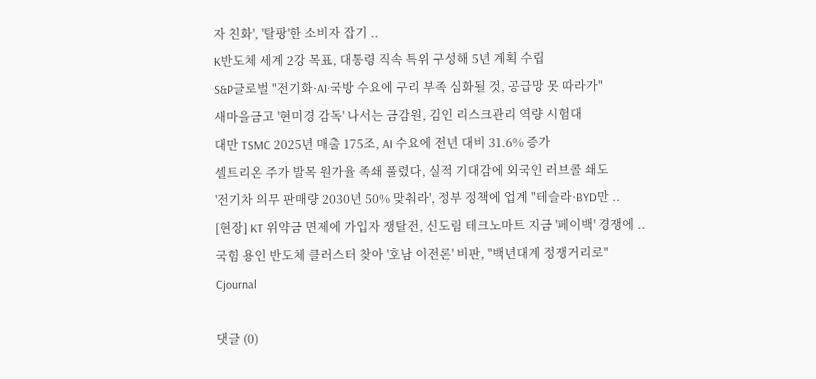자 친화', '탈팡'한 소비자 잡기 ..
K반도체 세계 2강 목표, 대통령 직속 특위 구성해 5년 계획 수립
S&P글로벌 "전기화·AI·국방 수요에 구리 부족 심화될 것, 공급망 못 따라가"
새마을금고 '현미경 감독' 나서는 금감원, 김인 리스크관리 역량 시험대
대만 TSMC 2025년 매출 175조, AI 수요에 전년 대비 31.6% 증가
셀트리온 주가 발목 원가율 족쇄 풀렸다, 실적 기대감에 외국인 러브콜 쇄도
'전기차 의무 판매량 2030년 50% 맞춰라', 정부 정책에 업계 "테슬라·BYD만 ..
[현장] KT 위약금 면제에 가입자 쟁탈전, 신도림 테크노마트 지금 '페이백' 경쟁에 ..
국힘 용인 반도체 클러스터 찾아 '호남 이전론' 비판, "백년대계 정쟁거리로"
Cjournal

댓글 (0)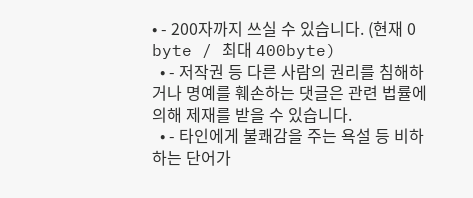• - 200자까지 쓰실 수 있습니다. (현재 0 byte / 최대 400byte)
  • - 저작권 등 다른 사람의 권리를 침해하거나 명예를 훼손하는 댓글은 관련 법률에 의해 제재를 받을 수 있습니다.
  • - 타인에게 불쾌감을 주는 욕설 등 비하하는 단어가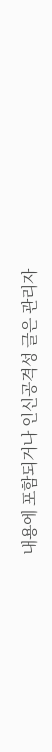내용에 포함되거나 인신공격성 글은 관리자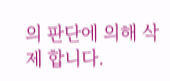의 판단에 의해 삭제 합니다.